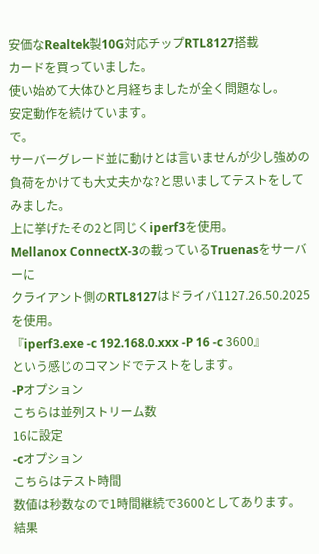安価なRealtek製10G対応チップRTL8127搭載
カードを買っていました。
使い始めて大体ひと月経ちましたが全く問題なし。
安定動作を続けています。
で。
サーバーグレード並に動けとは言いませんが少し強めの
負荷をかけても大丈夫かな?と思いましてテストをしてみました。
上に挙げたその2と同じくiperf3を使用。
Mellanox ConnectX-3の載っているTruenasをサーバーに
クライアント側のRTL8127はドライバ1127.26.50.2025を使用。
『iperf3.exe -c 192.168.0.xxx -P 16 -c 3600』
という感じのコマンドでテストをします。
-Pオプション
こちらは並列ストリーム数
16に設定
-cオプション
こちらはテスト時間
数値は秒数なので1時間継続で3600としてあります。
結果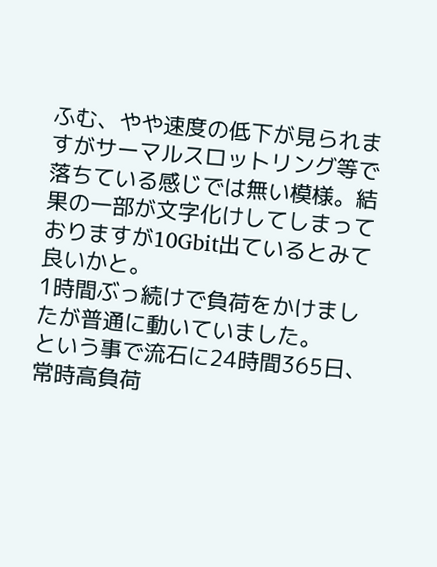ふむ、やや速度の低下が見られますがサーマルスロットリング等で
落ちている感じでは無い模様。結果の一部が文字化けしてしまって
おりますが10Gbit出ているとみて良いかと。
1時間ぶっ続けで負荷をかけましたが普通に動いていました。
という事で流石に24時間365日、常時高負荷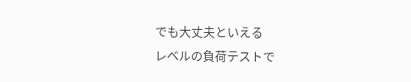でも大丈夫といえる
レベルの負荷テストで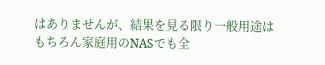はありませんが、結果を見る限り一般用途は
もちろん家庭用のNASでも全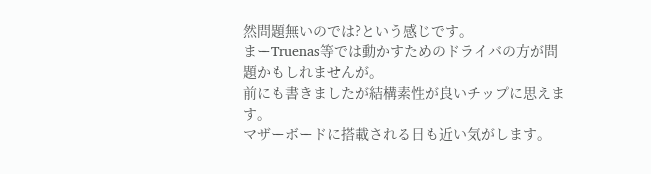然問題無いのでは?という感じです。
まーTruenas等では動かすためのドライバの方が問題かもしれませんが。
前にも書きましたが結構素性が良いチップに思えます。
マザーボードに搭載される日も近い気がします。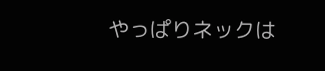やっぱりネックは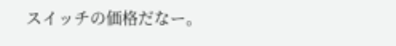スイッチの価格だなー。